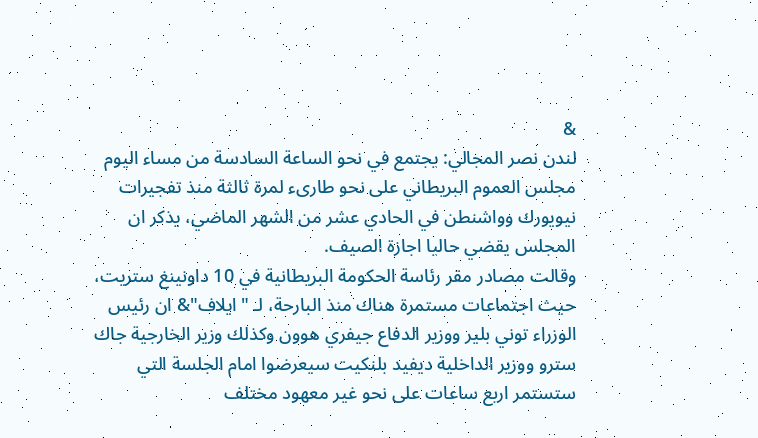&
لندن نصر المجالي: يجتمع في نحو الساعة السادسة من مساء اليوم مجلس العموم البريطاني على نحو طارىء لمرة ثالثة منذ تفجيرات نيويورك وواشنطن في الحادي عشر من الشهر الماضي، يذكر ان المجلس يقضي حاليا اجازة الصيف.
وقالت مصادر مقر رئاسة الحكومة البريطانية في 10 داونينغ ستريت، حيث اجتماعات مستمرة هناك منذ البارحة، لـ "ايلاف"& ان رئيس الوزراء توني بلير ووزير الدفاع جيفري هوون وكذلك وزير الخارجية جاك سترو ووزير الداخلية ديفيد بلنكيت سيعرضوا امام الجلسة التي ستستمر اربع ساعات على نحو غير معهود مختلف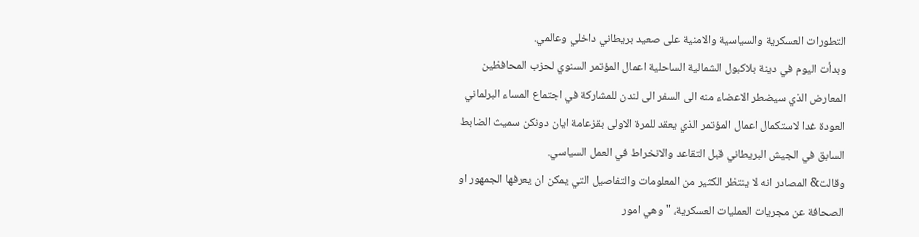التطورات العسكرية والسياسية والامنية على صعيد بريطاني داخلي وعالمي.
وبدأت اليوم في دينة بلاكبول الشمالية الساحلية اعمال المؤتمر السنوي لحزب المحافظين المعارض الذي سيضطر الاعضاء منه الى السفر الى لندن للمشاركة في اجتماع المساء البرلماني العودة غدا لاستكمال اعمال المؤتمر الذي يعقد للمرة الاولى بقزعامة ايان دونكن سميث الضابط السابق في الجيش البريطاني قبل التقاعد والانخراط في العمل السياسي.
وقالت& المصادر انه لا ينتظر الكثير من المعلومات والتفاصيل التي يمكن ان يعرفها الجمهور او الصحافة عن مجريات العمليات العسكرية، "وهي امور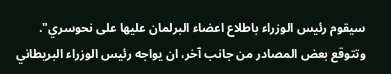سيقوم رئيس الوزراء باطلاع اعضاء البرلمان عليها على نحوسري".
وتتوقع بعض المصادر من جانب آخر، ان يواجه رئيس الوزراء البريطاني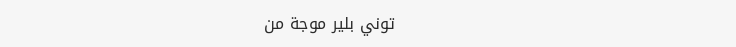توني بلير موجة من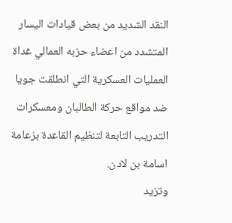النقد الشديد من بعض قيادات اليسار المتشدد من اعضاء حزبه العمالي غداة العمليات العسكرية التي انطلقت جويا ضد مواقع حركة الطالبان ومعسكرات التدريب التابعة لتنظيم القاعدة بزعامة اسامة بن لادن.
وتزيد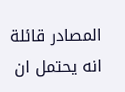المصادر قائلة انه يحتمل ان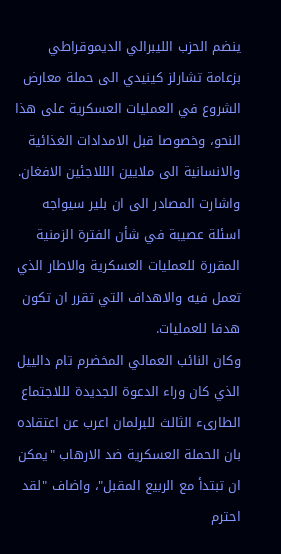ينضم الحزب الليبرالي الديموقراطي بزعامة تشارلز كينيدي الى حملة معارض الشروع في العمليات العسكرية على هذا النحو، وخصوصا قبل الامدادات الغذائية والانسانية الى ملايين الللاجئين الافغان.
واشارت المصادر الى ان بلير سيواجه اسئلة عصيبة في شأن الفترة الزمنية المقررة للعمليات العسكرية والاطار الذي تعمل فيه والاهداف التي تقرر ان تكون هدفا للعمليات.
وكان النائب العمالي المخضرم تام دالييل الذي كان وراء الدعوة الجديدة لللاجتماع الطارىء الثالث للبرلمان اعرب عن اعتقاده بان الحملة العسكرية ضد الارهاب "يمكن ان تبتدأ مع الربيع المقبل"، واضاف "لقد احترم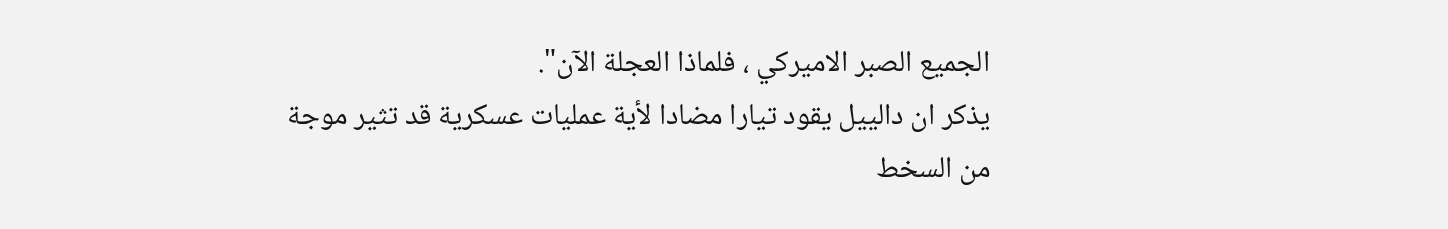الجميع الصبر الاميركي ، فلماذا العجلة الآن".
يذكر ان دالييل يقود تيارا مضادا لأية عمليات عسكرية قد تثير موجة من السخط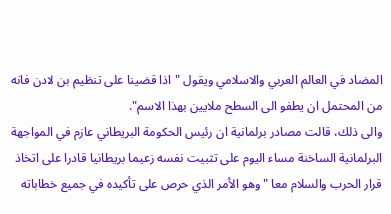المضاد في العالم العربي والاسلامي ويقول "اذا قضينا على تنظيم بن لادن فانه من المحتمل ان يطفو الى السطح ملايين بهذا الاسم".
والى ذلك، قالت مصادر برلمانية ان رئيس الحكومة البريطاني عازم في المواجهة البرلمانية الساخنة مساء اليوم على تثبيت نفسه زعيما بريطانيا قادرا على اتخاذ قرار الحرب والسلام معا "وهو الأمر الذي حرص على تأكيده في جميع خطاباته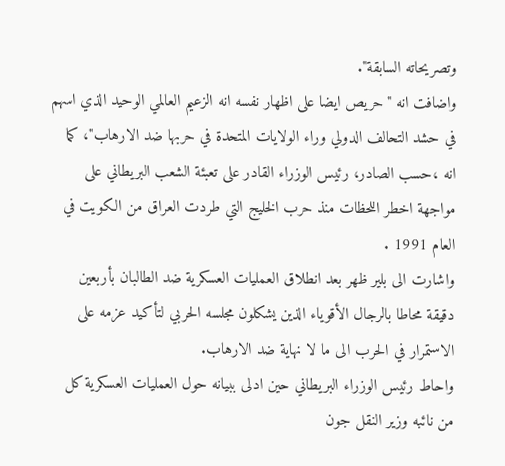وتصريحاته السابقة".
واضافت انه "حريص ايضا على اظهار نفسه انه الزعيم العالمي الوحيد الذي اسهم في حشد التحالف الدولي وراء الولايات المتحدة في حربها ضد الارهاب"، كما انه ،حسب الصادر، رئيس الوزراء القادر على تعبئة الشعب البريطاني على مواجهة اخطر اللحظات منذ حرب الخليج التي طردت العراق من الكويت في العام 1991 .
واشارت الى بلير ظهر بعد انطلاق العمليات العسكرية ضد الطالبان بأربعين دقيقة محاطا بالرجال الأقوياء الذين يشكلون مجلسه الحربي لتأكيد عزمه على الاستمرار في الحرب الى ما لا نهاية ضد الارهاب.
واحاط رئيس الوزراء البريطاني حين ادلى ببيانه حول العمليات العسكرية كل من نائبه وزير النقل جون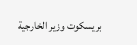بريسكوت وزير الخارجية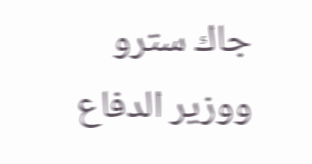جاك سترو ووزير الدفاع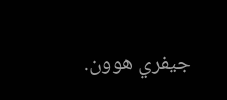جيفري هوون.